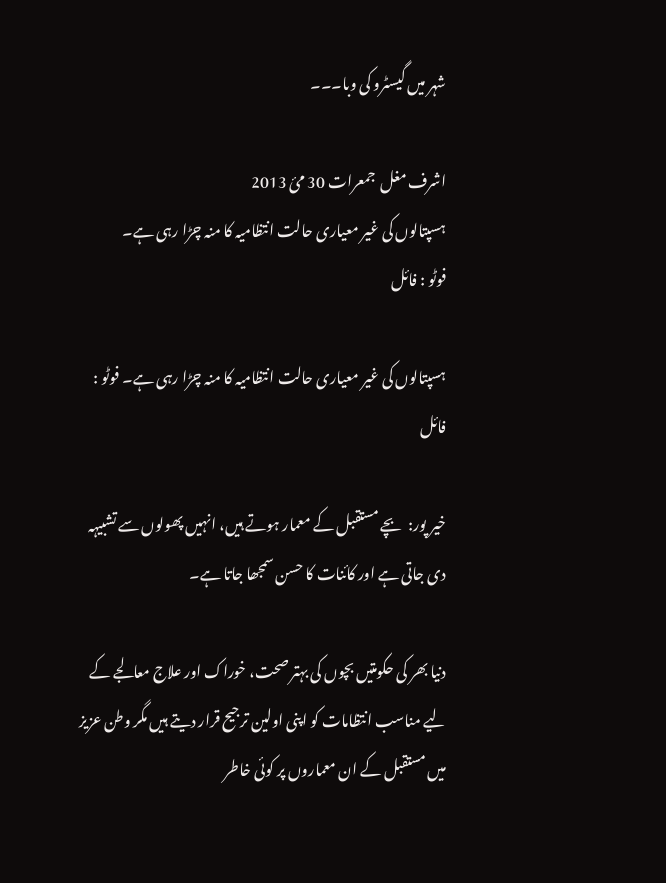شہر میں گیسٹرو کی وبا۔۔۔

اشرف مغل  جمعرات 30 مئ 2013
ہسپتالوں کی غیر معیاری حالت انتظامیہ کا منہ چڑا رہی ہے۔
فوٹو : فائل

ہسپتالوں کی غیر معیاری حالت انتظامیہ کا منہ چڑا رہی ہے۔ فوٹو : فائل

خیر پور:  بچے مستقبل کے معمار ہوتے ہیں، انہیں پھولوں سے تشبیہہ دی جاتی ہے اور کائنات کا حسن سمجھا جاتا ہے۔

دنیا بھر کی حکومتیں بچوں کی بہتر صحت، خوراک اور علاج معالجے کے لیے مناسب انتظامات کو اپنی اولین ترجیح قرار دیتے ہیں مگر وطن عزیز میں مستقبل کے ان معماروں پر کوئی خاطر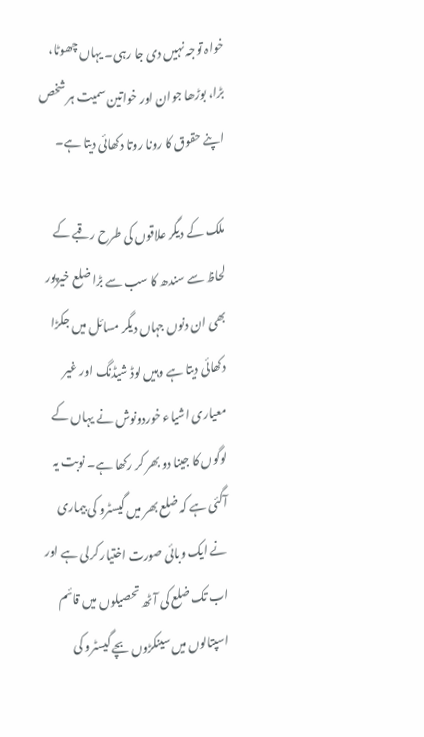خواہ توجہ نہیں دی جا رہی۔ یہاں چھوٹا، بڑا، بوڑھا جوان اور خواتین سمیت ہر شخص اپنے حقوق کا رونا روتا دکھائی دیتا ہے۔

ملک کے دیگر علاقوں کی طرح رقبے کے لحاظ سے سندھ کا سب سے بڑا ضلع خیرپور بھی ان دنوں جہاں دیگر مسائل میں جکڑا دکھائی دیتا ہے وہیں لوڈ شیڈنگ اور غیر معیاری اشیاء خوردونوش نے یہاں کے لوگوں کا جینا دو بھر کر رکھا ہے۔ نوبت یہ آگئی ہے کہ ضلع بھر میں گیسٹرو کی بیماری نے ایک وبائی صورت اختیار کرلی ہے اور اب تک ضلع کی آٹھ تحصیلوں میں قائم اسپتالوں میں سینکڑوں بچے گیسٹرو کی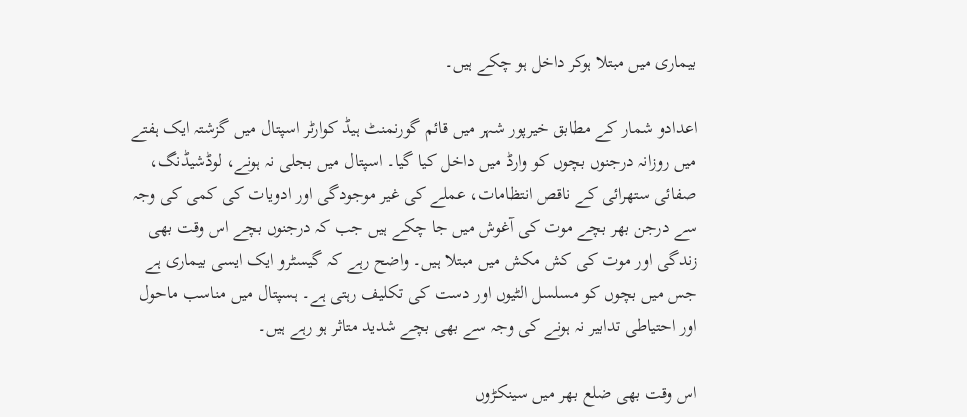بیماری میں مبتلا ہوکر داخل ہو چکے ہیں۔

اعدادو شمار کے مطابق خیرپور شہر میں قائم گورنمنٹ ہیڈ کوارٹر اسپتال میں گزشتہ ایک ہفتے میں روزانہ درجنوں بچوں کو وارڈ میں داخل کیا گیا۔ اسپتال میں بجلی نہ ہونے، لوڈشیڈنگ، صفائی ستھرائی کے ناقص انتظامات، عملے کی غیر موجودگی اور ادویات کی کمی کی وجہ سے درجن بھر بچے موت کی آغوش میں جا چکے ہیں جب کہ درجنوں بچے اس وقت بھی زندگی اور موت کی کش مکش میں مبتلا ہیں۔ واضح رہے کہ گیسٹرو ایک ایسی بیماری ہے جس میں بچوں کو مسلسل الٹیوں اور دست کی تکلیف رہتی ہے۔ ہسپتال میں مناسب ماحول اور احتیاطی تدابیر نہ ہونے کی وجہ سے بھی بچے شدید متاثر ہو رہے ہیں۔

اس وقت بھی ضلع بھر میں سینکڑوں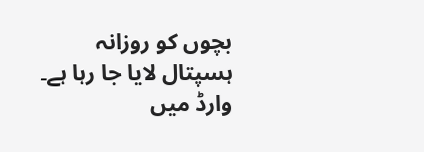بچوں کو روزانہ ہسپتال لایا جا رہا ہے۔ وارڈ میں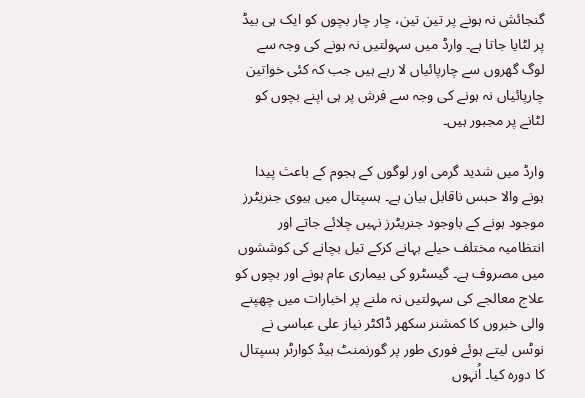گنجائش نہ ہونے پر تین تین، چار چار بچوں کو ایک ہی بیڈ پر لٹایا جاتا ہے۔ وارڈ میں سہولتیں نہ ہونے کی وجہ سے لوگ گھروں سے چارپائیاں لا رہے ہیں جب کہ کئی خواتین چارپائیاں نہ ہونے کی وجہ سے فرش پر ہی اپنے بچوں کو لٹانے پر مجبور ہیں۔

وارڈ میں شدید گرمی اور لوگوں کے ہجوم کے باعث پیدا ہونے والا حبس ناقابل بیان ہے۔ ہسپتال میں ہیوی جنریٹرز موجود ہونے کے باوجود جنریٹرز نہیں چلائے جاتے اور انتظامیہ مختلف حیلے بہانے کرکے تیل بچانے کی کوششوں میں مصروف ہے۔ گیسٹرو کی بیماری عام ہونے اور بچوں کو علاج معالجے کی سہولتیں نہ ملنے پر اخبارات میں چھپنے والی خبروں کا کمشنر سکھر ڈاکٹر نیاز علی عباسی نے نوٹس لیتے ہوئے فوری طور پر گورنمنٹ ہیڈ کوارٹر ہسپتال کا دورہ کیا۔ اُنہوں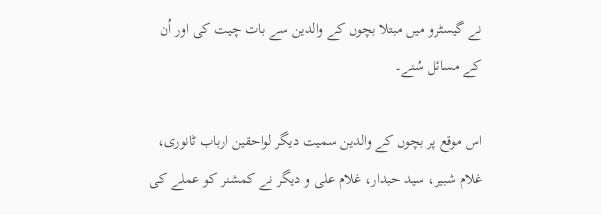نے گیسٹرو میں مبتلا بچوں کے والدین سے بات چیت کی اور اُن کے مسائل سُنے۔

اس موقع پر بچوں کے والدین سمیت دیگر لواحقین ارباب ٹانوری، غلام شبیر، سید حبدار، غلام علی و دیگر نے کمشنر کو عملے کی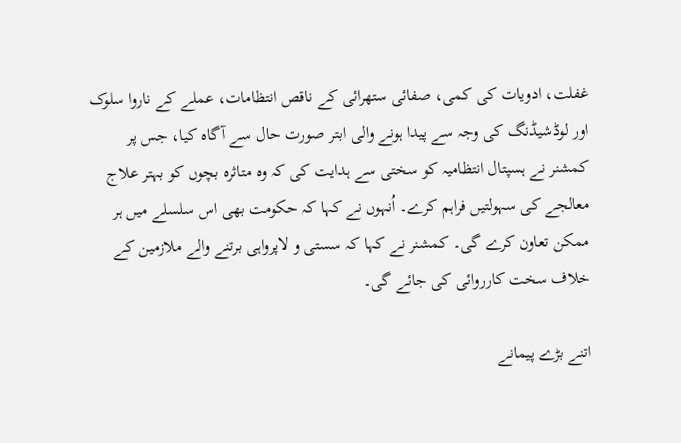غفلت، ادویات کی کمی، صفائی ستھرائی کے ناقص انتظامات، عملے کے ناروا سلوک اور لوڈشیڈنگ کی وجہ سے پیدا ہونے والی ابتر صورت حال سے آگاہ کیا، جس پر کمشنر نے ہسپتال انتظامیہ کو سختی سے ہدایت کی کہ وہ متاثرہ بچوں کو بہتر علاج معالجے کی سہولتیں فراہم کرے۔ اُنہوں نے کہا کہ حکومت بھی اس سلسلے میں ہر ممکن تعاون کرے گی۔ کمشنر نے کہا کہ سستی و لاپرواہی برتنے والے ملازمین کے خلاف سخت کارروائی کی جائے گی۔

اتنے بڑے پیمانے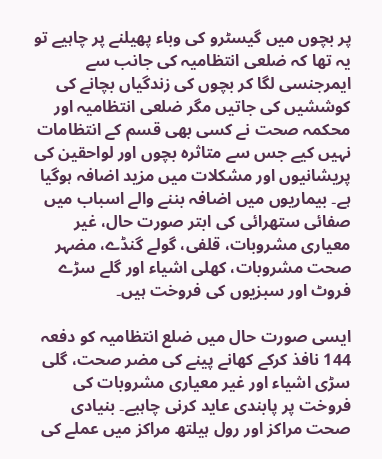پر بچوں میں گیسٹرو کی وباء پھیلنے پر چاہیے تو یہ تھا کہ ضلعی انتظامیہ کی جانب سے ایمرجنسی لگا کر بچوں کی زندگیاں بچانے کی کوششیں کی جاتیں مگر ضلعی انتظامیہ اور محکمہ صحت نے کسی بھی قسم کے انتظامات نہیں کیے جس سے متاثرہ بچوں اور لواحقین کی پریشانیوں اور مشکلات میں مزید اضافہ ہوگیا ہے۔ بیماریوں میں اضافہ بننے والے اسباب میں صفائی ستھرائی کی ابتر صورت حال، غیر معیاری مشروبات، قلفی، گولے گنڈے، مضہر صحت مشروبات، کھلی اشیاء اور گلے سڑے فروٹ اور سبزیوں کی فروخت ہیں۔

ایسی صورت حال میں ضلع انتظامیہ کو دفعہ 144 نافذ کرکے کھانے پینے کی مضر صحت، گلی سڑی اشیاء اور غیر معیاری مشروبات کی فروخت پر پابندی عاید کرنی چاہیے۔ بنیادی صحت مراکز اور رول ہیلتھ مراکز میں عملے کی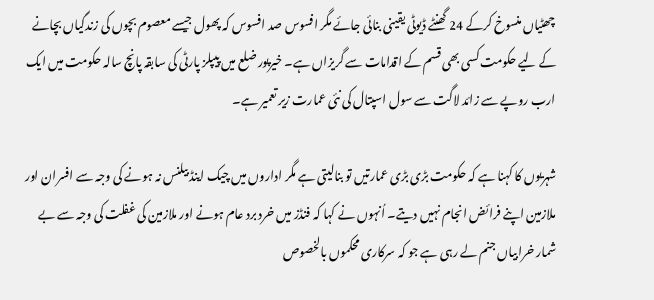چھٹیاں منسوخ کرکے 24 گھنٹے ڈیوٹی یقینی بنائی جائے مگر افسوس صد افسوس کہ پھول جیسے معصوم بچوں کی زندگیاں بچانے کے لیے حکومت کسی بھی قسم کے اقدامات سے گریزاں ہے۔ خیرپور ضلع میں پیپلز پارٹی کی سابقہ پانچ سالہ حکومت میں ایک ارب روپے سے زائد لاگت سے سول اسپتال کی نئی عمارت زیر تعمیر ہے۔

شہریوں کا کہنا ہے کہ حکومت بڑی بڑی عمارتیں تو بنالیتی ہے مگر اداروں میں چیک اینڈ بیلنس نہ ہونے کی وجہ سے افسران اور ملازمین اپنے فرائض انجام نہیں دیتے۔ اُنہوں نے کہا کہ فنڈز میں خرد برد عام ہونے اور ملازمین کی غفلت کی وجہ سے بے شمار خرابیاں جنم لے رہی ہے جو کہ سرکاری محکموں بالخصوص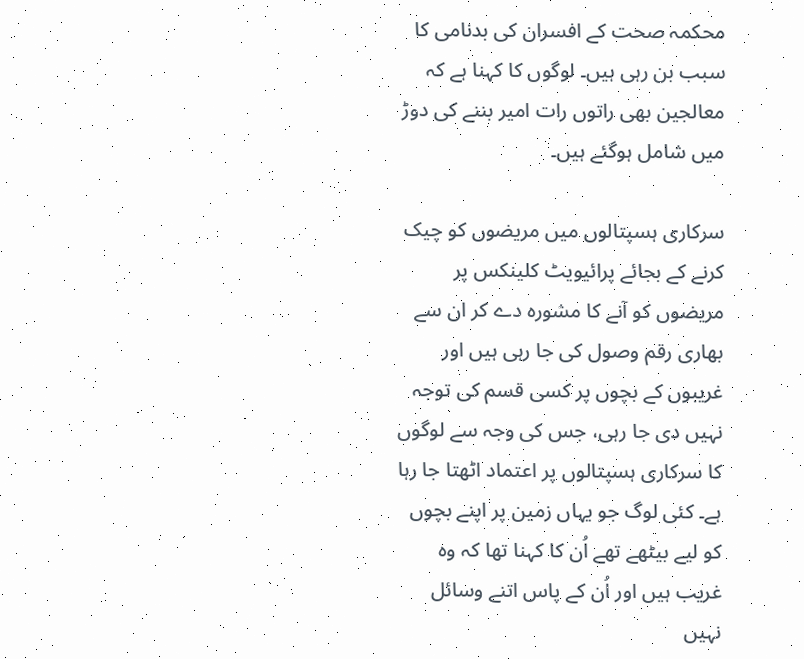محکمہ صحت کے افسران کی بدنامی کا سبب بن رہی ہیں۔ لوگوں کا کہنا ہے کہ معالجین بھی راتوں رات امیر بننے کی دوڑ میں شامل ہوگئے ہیں۔

سرکاری ہسپتالوں میں مریضوں کو چیک کرنے کے بجائے پرائیویٹ کلینکس پر مریضوں کو آنے کا مشورہ دے کر ان سے بھاری رقم وصول کی جا رہی ہیں اور غریبوں کے بچوں پر کسی قسم کی توجہ نہیں دی جا رہی، جس کی وجہ سے لوگوں کا سرکاری ہسپتالوں پر اعتماد اٹھتا جا رہا ہے۔ کئی لوگ جو یہاں زمین پر اپنے بچوں کو لیے بیٹھے تھے اُن کا کہنا تھا کہ وہ غریب ہیں اور اُن کے پاس اتنے وسائل نہیں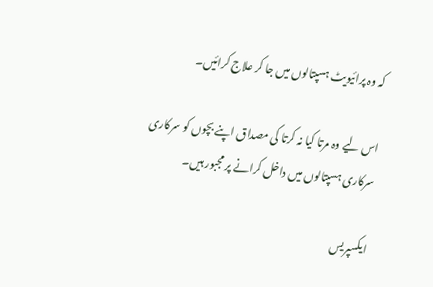کہ وہ پرائیویٹ ہسپتالوں میں جا کر علاج کرائیں۔

اس لیے وہ مرتا کیا نہ کرتا کی مصداق اپنے بچوں کو سرکاری سرکاری ہسپتالوں میں داخل کرانے پر مجبور ہیں۔

ایکسپریس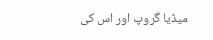میڈیا گروپ اور اس کی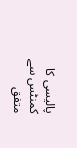پالیسی کا کمنٹس سے متفق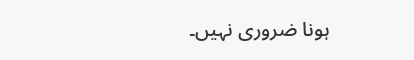ہونا ضروری نہیں۔